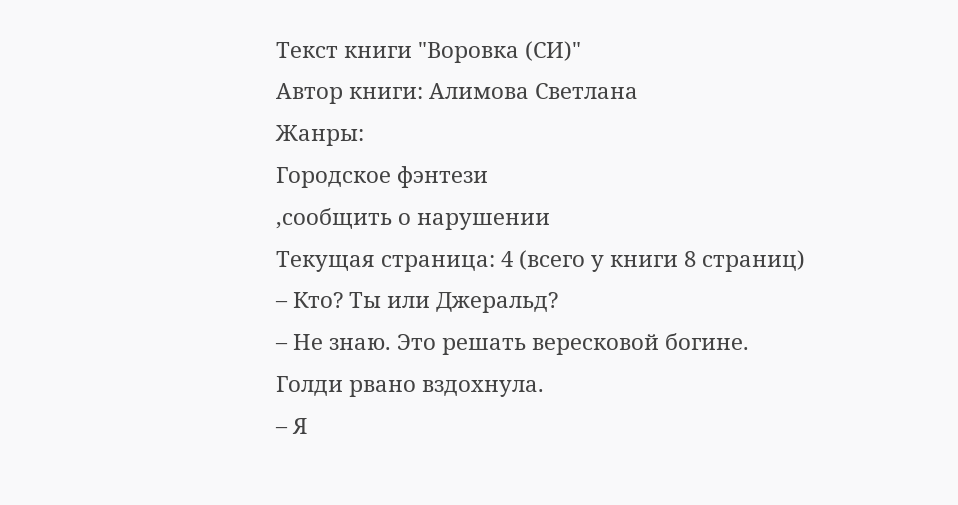Текст книги "Воровка (СИ)"
Автор книги: Алимова Светлана
Жанры:
Городское фэнтези
,сообщить о нарушении
Текущая страница: 4 (всего у книги 8 страниц)
– Кто? Ты или Джеральд?
– Не знаю. Это решать вересковой богине.
Голди рвано вздохнула.
– Я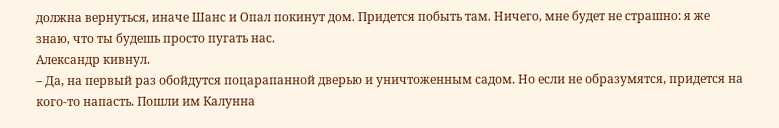должна вернуться, иначе Шанс и Опал покинут дом. Придется побыть там. Ничего, мне будет не страшно: я же знаю, что ты будешь просто пугать нас.
Александр кивнул.
– Да, на первый раз обойдутся поцарапанной дверью и уничтоженным садом. Но если не образумятся, придется на кого-то напасть. Пошли им Калунна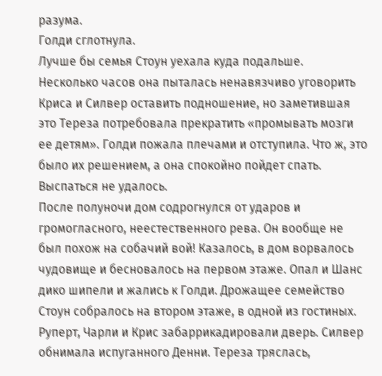разума.
Голди сглотнула.
Лучше бы семья Стоун уехала куда подальше.
Несколько часов она пыталась ненавязчиво уговорить Криса и Силвер оставить подношение, но заметившая это Тереза потребовала прекратить «промывать мозги ее детям». Голди пожала плечами и отступила. Что ж, это было их решением, а она спокойно пойдет спать.
Выспаться не удалось.
После полуночи дом содрогнулся от ударов и громогласного, неестественного рева. Он вообще не был похож на собачий вой! Казалось, в дом ворвалось чудовище и бесновалось на первом этаже. Опал и Шанс дико шипели и жались к Голди. Дрожащее семейство Стоун собралось на втором этаже, в одной из гостиных. Руперт, Чарли и Крис забаррикадировали дверь. Силвер обнимала испуганного Денни. Тереза тряслась,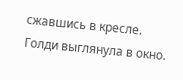сжавшись в кресле.
Голди выглянула в окно.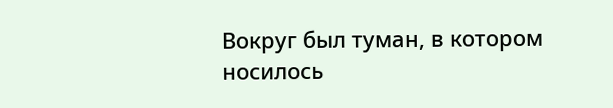Вокруг был туман, в котором носилось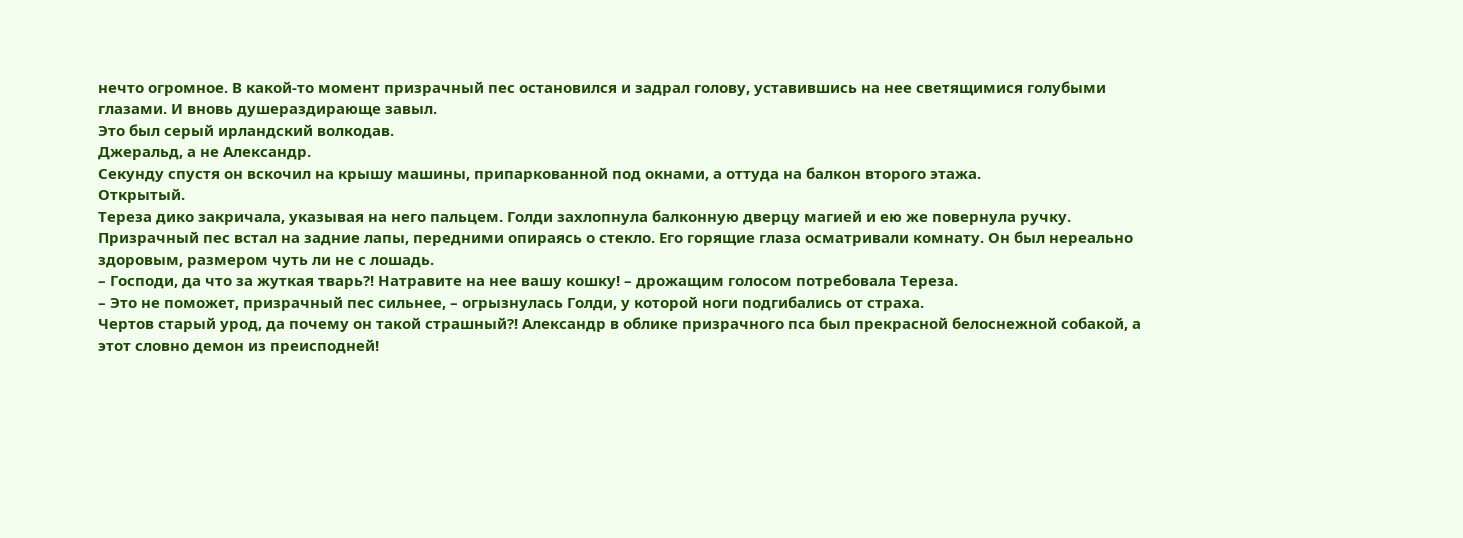нечто огромное. В какой-то момент призрачный пес остановился и задрал голову, уставившись на нее светящимися голубыми глазами. И вновь душераздирающе завыл.
Это был серый ирландский волкодав.
Джеральд, а не Александр.
Секунду спустя он вскочил на крышу машины, припаркованной под окнами, а оттуда на балкон второго этажа.
Открытый.
Тереза дико закричала, указывая на него пальцем. Голди захлопнула балконную дверцу магией и ею же повернула ручку. Призрачный пес встал на задние лапы, передними опираясь о стекло. Его горящие глаза осматривали комнату. Он был нереально здоровым, размером чуть ли не с лошадь.
– Господи, да что за жуткая тварь?! Натравите на нее вашу кошку! – дрожащим голосом потребовала Тереза.
– Это не поможет, призрачный пес сильнее, – огрызнулась Голди, у которой ноги подгибались от страха.
Чертов старый урод, да почему он такой страшный?! Александр в облике призрачного пса был прекрасной белоснежной собакой, а этот словно демон из преисподней!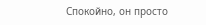Спокойно, он просто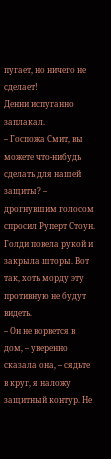пугает, но ничего не сделает!
Денни испуганно заплакал.
– Госпожа Смит, вы можете что-нибудь сделать для нашей защиты? – дрогнувшим голосом спросил Руперт Стоун.
Голди повела рукой и закрыла шторы. Вот так, хоть морду эту противную не будут видеть.
– Он не ворвется в дом, – уверенно сказала она, – сядьте в круг, я наложу защитный контур. Не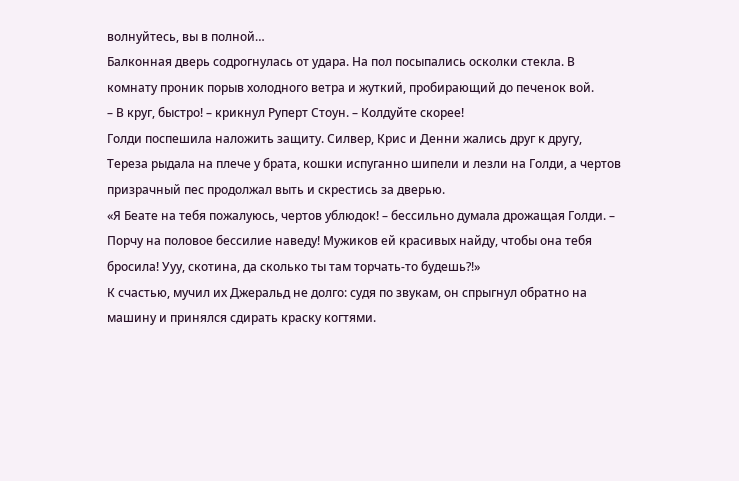волнуйтесь, вы в полной…
Балконная дверь содрогнулась от удара. На пол посыпались осколки стекла. В комнату проник порыв холодного ветра и жуткий, пробирающий до печенок вой.
– В круг, быстро! – крикнул Руперт Стоун. – Колдуйте скорее!
Голди поспешила наложить защиту. Силвер, Крис и Денни жались друг к другу, Тереза рыдала на плече у брата, кошки испуганно шипели и лезли на Голди, а чертов призрачный пес продолжал выть и скрестись за дверью.
«Я Беате на тебя пожалуюсь, чертов ублюдок! – бессильно думала дрожащая Голди. – Порчу на половое бессилие наведу! Мужиков ей красивых найду, чтобы она тебя бросила! Ууу, скотина, да сколько ты там торчать-то будешь?!»
К счастью, мучил их Джеральд не долго: судя по звукам, он спрыгнул обратно на машину и принялся сдирать краску когтями.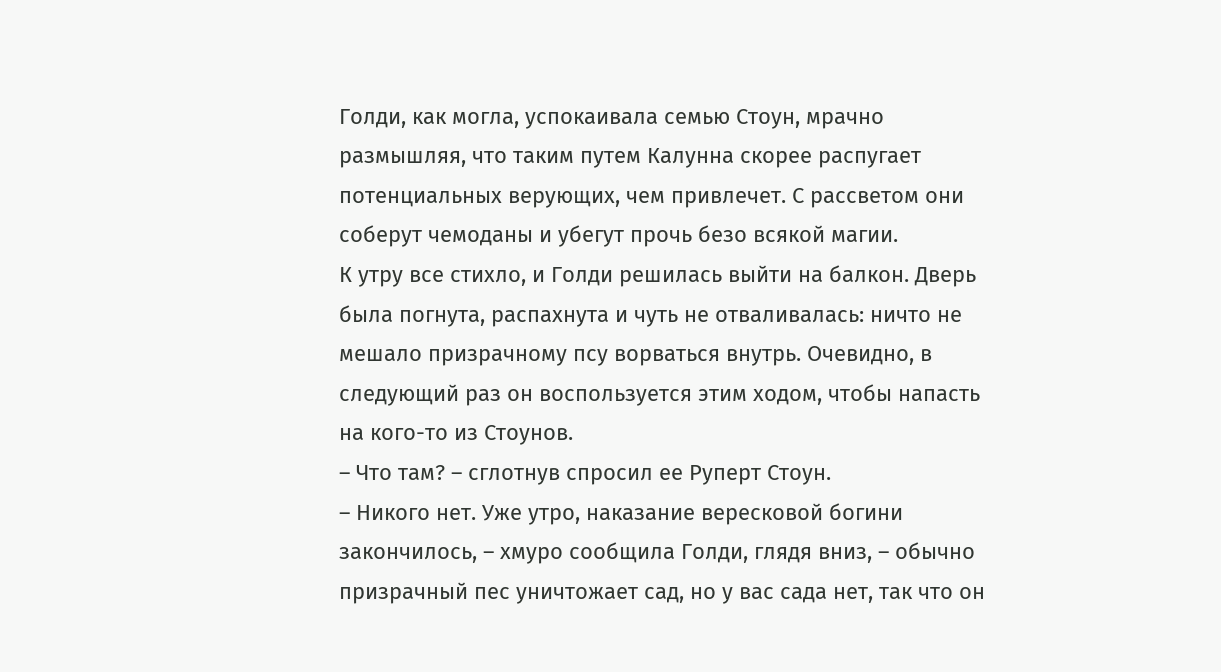Голди, как могла, успокаивала семью Стоун, мрачно размышляя, что таким путем Калунна скорее распугает потенциальных верующих, чем привлечет. С рассветом они соберут чемоданы и убегут прочь безо всякой магии.
К утру все стихло, и Голди решилась выйти на балкон. Дверь была погнута, распахнута и чуть не отваливалась: ничто не мешало призрачному псу ворваться внутрь. Очевидно, в следующий раз он воспользуется этим ходом, чтобы напасть на кого-то из Стоунов.
– Что там? – сглотнув спросил ее Руперт Стоун.
– Никого нет. Уже утро, наказание вересковой богини закончилось, – хмуро сообщила Голди, глядя вниз, – обычно призрачный пес уничтожает сад, но у вас сада нет, так что он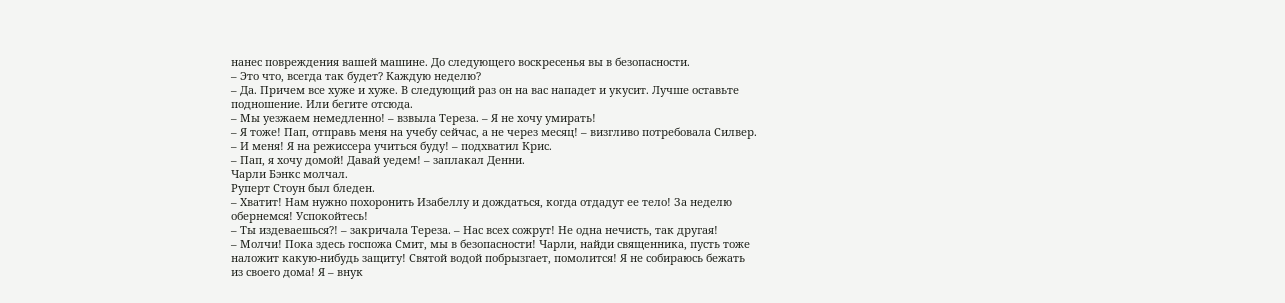нанес повреждения вашей машине. До следующего воскресенья вы в безопасности.
– Это что, всегда так будет? Каждую неделю?
– Да. Причем все хуже и хуже. В следующий раз он на вас нападет и укусит. Лучше оставьте подношение. Или бегите отсюда.
– Мы уезжаем немедленно! – взвыла Тереза. – Я не хочу умирать!
– Я тоже! Пап, отправь меня на учебу сейчас, а не через месяц! – визгливо потребовала Силвер.
– И меня! Я на режиссера учиться буду! – подхватил Крис.
– Пап, я хочу домой! Давай уедем! – заплакал Денни.
Чарли Бэнкс молчал.
Руперт Стоун был бледен.
– Хватит! Нам нужно похоронить Изабеллу и дождаться, когда отдадут ее тело! За неделю обернемся! Успокойтесь!
– Ты издеваешься?! – закричала Тереза. – Нас всех сожрут! Не одна нечисть, так другая!
– Молчи! Пока здесь госпожа Смит, мы в безопасности! Чарли, найди священника, пусть тоже наложит какую-нибудь защиту! Святой водой побрызгает, помолится! Я не собираюсь бежать из своего дома! Я – внук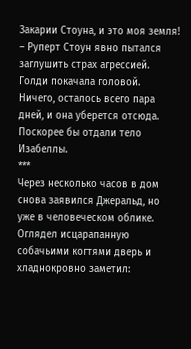Закарии Стоуна, и это моя земля! – Руперт Стоун явно пытался заглушить страх агрессией.
Голди покачала головой.
Ничего, осталось всего пара дней, и она уберется отсюда. Поскорее бы отдали тело Изабеллы.
***
Через несколько часов в дом снова заявился Джеральд, но уже в человеческом облике. Оглядел исцарапанную собачьими когтями дверь и хладнокровно заметил: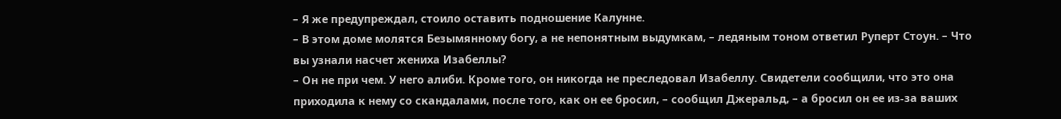– Я же предупреждал, стоило оставить подношение Калунне.
– В этом доме молятся Безымянному богу, а не непонятным выдумкам, – ледяным тоном ответил Руперт Стоун. – Что вы узнали насчет жениха Изабеллы?
– Он не при чем. У него алиби. Кроме того, он никогда не преследовал Изабеллу. Свидетели сообщили, что это она приходила к нему со скандалами, после того, как он ее бросил, – сообщил Джеральд, – а бросил он ее из-за ваших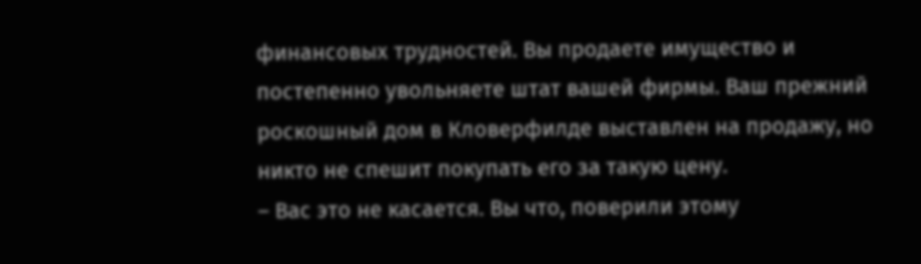финансовых трудностей. Вы продаете имущество и постепенно увольняете штат вашей фирмы. Ваш прежний роскошный дом в Кловерфилде выставлен на продажу, но никто не спешит покупать его за такую цену.
– Вас это не касается. Вы что, поверили этому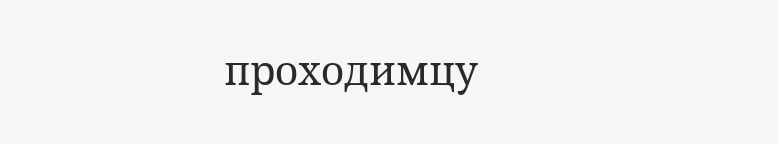проходимцу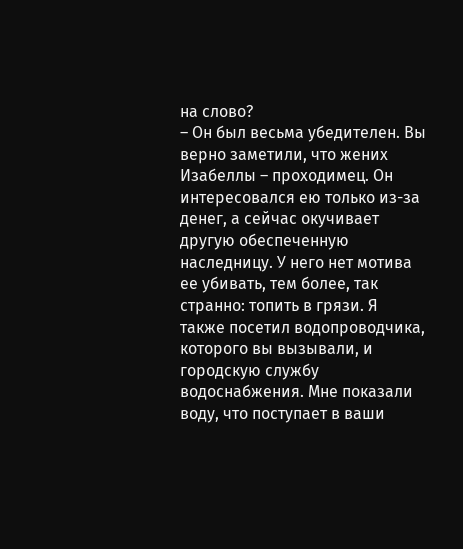на слово?
– Он был весьма убедителен. Вы верно заметили, что жених Изабеллы – проходимец. Он интересовался ею только из-за денег, а сейчас окучивает другую обеспеченную наследницу. У него нет мотива ее убивать, тем более, так странно: топить в грязи. Я также посетил водопроводчика, которого вы вызывали, и городскую службу водоснабжения. Мне показали воду, что поступает в ваши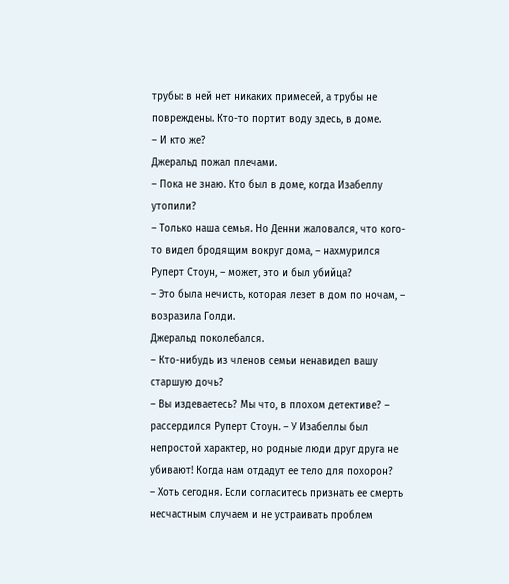трубы: в ней нет никаких примесей, а трубы не повреждены. Кто-то портит воду здесь, в доме.
– И кто же?
Джеральд пожал плечами.
– Пока не знаю. Кто был в доме, когда Изабеллу утопили?
– Только наша семья. Но Денни жаловался, что кого-то видел бродящим вокруг дома, – нахмурился Руперт Стоун, – может, это и был убийца?
– Это была нечисть, которая лезет в дом по ночам, – возразила Голди.
Джеральд поколебался.
– Кто-нибудь из членов семьи ненавидел вашу старшую дочь?
– Вы издеваетесь? Мы что, в плохом детективе? – рассердился Руперт Стоун. – У Изабеллы был непростой характер, но родные люди друг друга не убивают! Когда нам отдадут ее тело для похорон?
– Хоть сегодня. Если согласитесь признать ее смерть несчастным случаем и не устраивать проблем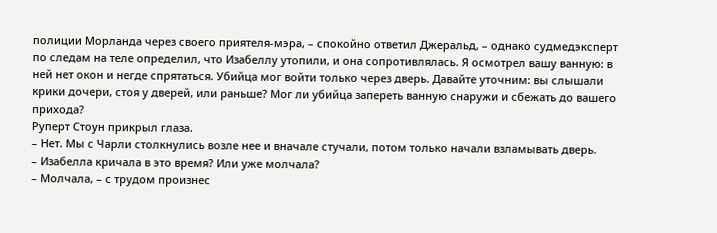полиции Морланда через своего приятеля-мэра, – спокойно ответил Джеральд, – однако судмедэксперт по следам на теле определил, что Изабеллу утопили, и она сопротивлялась. Я осмотрел вашу ванную: в ней нет окон и негде спрятаться. Убийца мог войти только через дверь. Давайте уточним: вы слышали крики дочери, стоя у дверей, или раньше? Мог ли убийца запереть ванную снаружи и сбежать до вашего прихода?
Руперт Стоун прикрыл глаза.
– Нет. Мы с Чарли столкнулись возле нее и вначале стучали, потом только начали взламывать дверь.
– Изабелла кричала в это время? Или уже молчала?
– Молчала, – с трудом произнес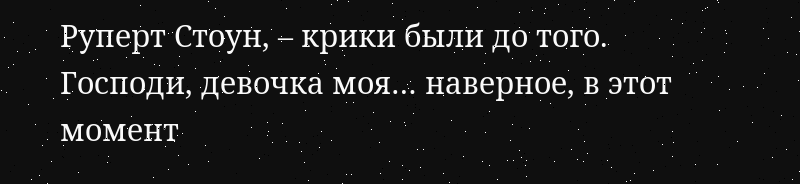Руперт Стоун, – крики были до того. Господи, девочка моя… наверное, в этот момент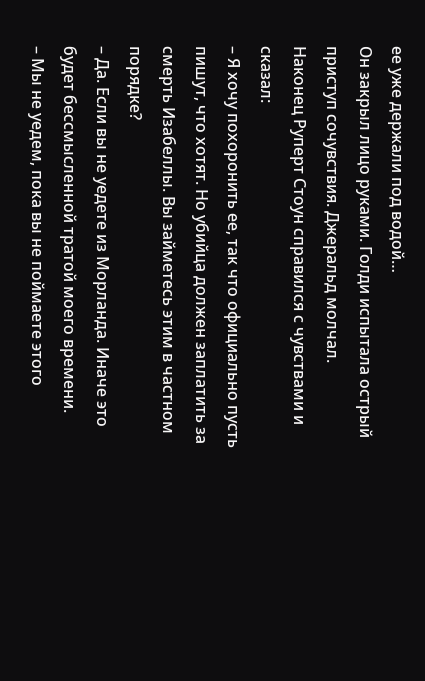ее уже держали под водой…
Он закрыл лицо руками. Голди испытала острый приступ сочувствия. Джеральд молчал.
Наконец Руперт Стоун справился с чувствами и сказал:
– Я хочу похоронить ее, так что официально пусть пишут, что хотят. Но убийца должен заплатить за смерть Изабеллы. Вы займетесь этим в частном порядке?
– Да. Если вы не уедете из Морланда. Иначе это будет бессмысленной тратой моего времени.
– Мы не уедем, пока вы не поймаете этого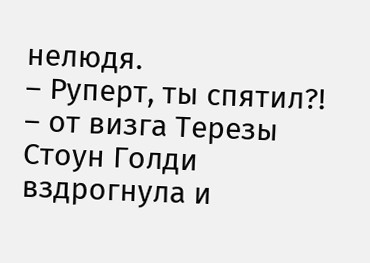нелюдя.
– Руперт, ты спятил?! – от визга Терезы Стоун Голди вздрогнула и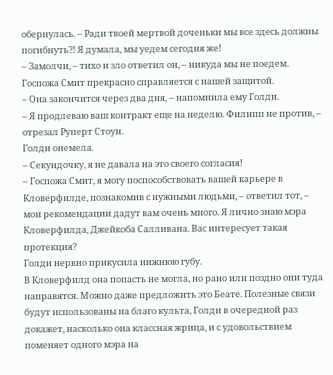обернулась. – Ради твоей мертвой доченьки мы все здесь должны погибнуть?! Я думала, мы уедем сегодня же!
– Замолчи, – тихо и зло ответил он, – никуда мы не поедем. Госпожа Смит прекрасно справляется с нашей защитой.
– Она закончится через два дня, – напомнила ему Голди.
– Я продлеваю ваш контракт еще на неделю. Филипп не против, – отрезал Руперт Стоун.
Голди онемела.
– Секундочку, я не давала на это своего согласия!
– Госпожа Смит, я могу поспособствовать вашей карьере в Кловерфилде, познакомив с нужными людьми, – ответил тот, – мои рекомендации дадут вам очень много. Я лично знаю мэра Кловерфилда, Джейкоба Салливана. Вас интересует такая протекция?
Голди нервно прикусила нижнюю губу.
В Кловерфилд она попасть не могла, но рано или поздно они туда направятся. Можно даже предложить это Беате. Полезные связи будут использованы на благо культа, Голди в очередной раз докажет, насколько она классная жрица, и с удовольствием поменяет одного мэра на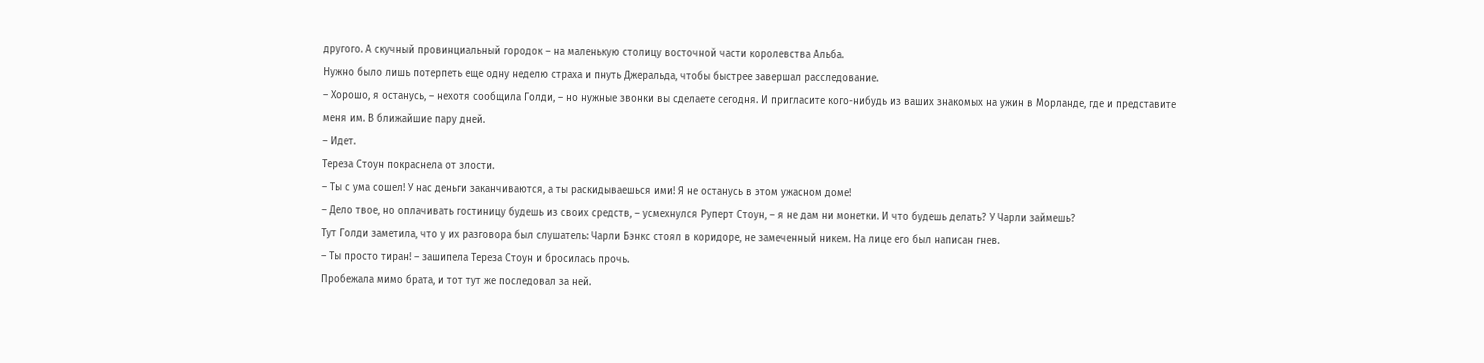другого. А скучный провинциальный городок – на маленькую столицу восточной части королевства Альба.
Нужно было лишь потерпеть еще одну неделю страха и пнуть Джеральда, чтобы быстрее завершал расследование.
– Хорошо, я останусь, – нехотя сообщила Голди, – но нужные звонки вы сделаете сегодня. И пригласите кого-нибудь из ваших знакомых на ужин в Морланде, где и представите меня им. В ближайшие пару дней.
– Идет.
Тереза Стоун покраснела от злости.
– Ты с ума сошел! У нас деньги заканчиваются, а ты раскидываешься ими! Я не останусь в этом ужасном доме!
– Дело твое, но оплачивать гостиницу будешь из своих средств, – усмехнулся Руперт Стоун, – я не дам ни монетки. И что будешь делать? У Чарли займешь?
Тут Голди заметила, что у их разговора был слушатель: Чарли Бэнкс стоял в коридоре, не замеченный никем. На лице его был написан гнев.
– Ты просто тиран! – зашипела Тереза Стоун и бросилась прочь.
Пробежала мимо брата, и тот тут же последовал за ней.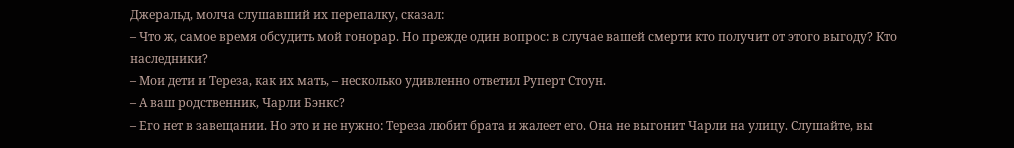Джеральд, молча слушавший их перепалку, сказал:
– Что ж, самое время обсудить мой гонорар. Но прежде один вопрос: в случае вашей смерти кто получит от этого выгоду? Кто наследники?
– Мои дети и Тереза, как их мать, – несколько удивленно ответил Руперт Стоун.
– А ваш родственник, Чарли Бэнкс?
– Его нет в завещании. Но это и не нужно: Тереза любит брата и жалеет его. Она не выгонит Чарли на улицу. Слушайте, вы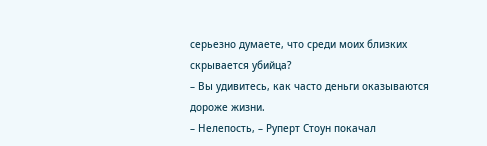серьезно думаете, что среди моих близких скрывается убийца?
– Вы удивитесь, как часто деньги оказываются дороже жизни.
– Нелепость, – Руперт Стоун покачал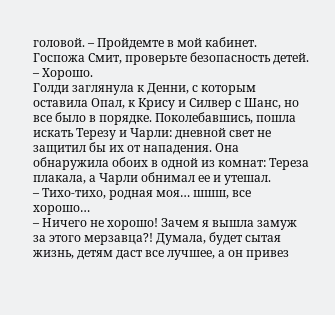головой. – Пройдемте в мой кабинет. Госпожа Смит, проверьте безопасность детей.
– Хорошо.
Голди заглянула к Денни, с которым оставила Опал, к Крису и Силвер с Шанс, но все было в порядке. Поколебавшись, пошла искать Терезу и Чарли: дневной свет не защитил бы их от нападения. Она обнаружила обоих в одной из комнат: Тереза плакала, а Чарли обнимал ее и утешал.
– Тихо-тихо, родная моя… шшш, все хорошо…
– Ничего не хорошо! Зачем я вышла замуж за этого мерзавца?! Думала, будет сытая жизнь, детям даст все лучшее, а он привез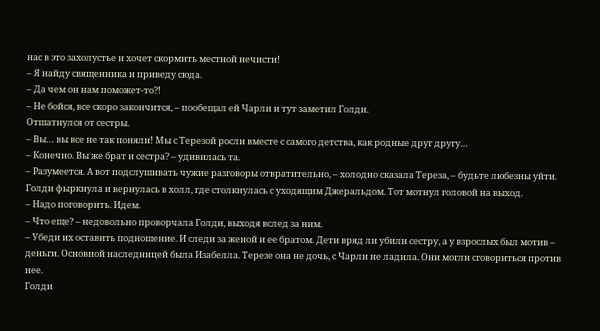нас в это захолустье и хочет скормить местной нечисти!
– Я найду священника и приведу сюда.
– Да чем он нам поможет-то?!
– Не бойся, все скоро закончится, – пообещал ей Чарли и тут заметил Голди.
Отшатнулся от сестры.
– Вы… вы все не так поняли! Мы с Терезой росли вместе с самого детства, как родные друг другу…
– Конечно. Вы же брат и сестра? – удивилась та.
– Разумеется. А вот подслушивать чужие разговоры отвратительно, – холодно сказала Тереза, – будьте любезны уйти.
Голди фыркнула и вернулась в холл, где столкнулась с уходящим Джеральдом. Тот мотнул головой на выход.
– Надо поговорить. Идем.
– Что еще? – недовольно проворчала Голди, выходя вслед за ним.
– Убеди их оставить подношение. И следи за женой и ее братом. Дети вряд ли убили сестру, а у взрослых был мотив – деньги. Основной наследницей была Изабелла. Терезе она не дочь, с Чарли не ладила. Они могли сговориться против нее.
Голди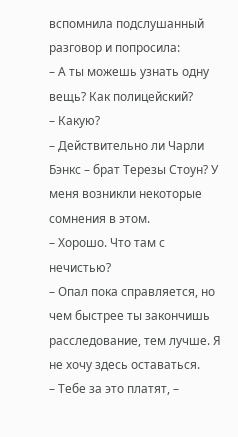вспомнила подслушанный разговор и попросила:
– А ты можешь узнать одну вещь? Как полицейский?
– Какую?
– Действительно ли Чарли Бэнкс – брат Терезы Стоун? У меня возникли некоторые сомнения в этом.
– Хорошо. Что там с нечистью?
– Опал пока справляется, но чем быстрее ты закончишь расследование, тем лучше. Я не хочу здесь оставаться.
– Тебе за это платят, –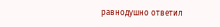равнодушно ответил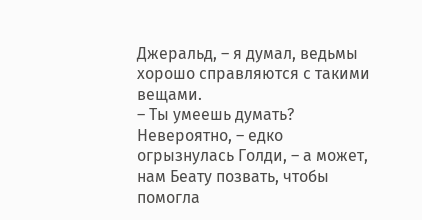Джеральд, – я думал, ведьмы хорошо справляются с такими вещами.
– Ты умеешь думать? Невероятно, – едко огрызнулась Голди, – а может, нам Беату позвать, чтобы помогла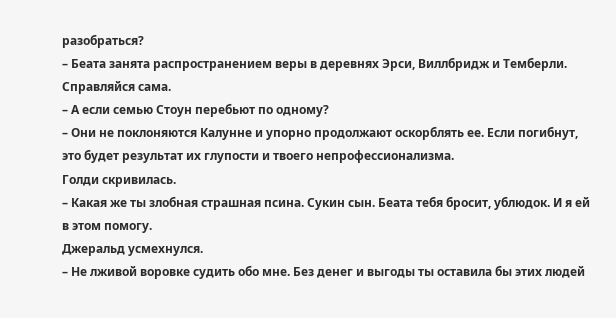разобраться?
– Беата занята распространением веры в деревнях Эрси, Виллбридж и Темберли. Справляйся сама.
– А если семью Стоун перебьют по одному?
– Они не поклоняются Калунне и упорно продолжают оскорблять ее. Если погибнут, это будет результат их глупости и твоего непрофессионализма.
Голди скривилась.
– Какая же ты злобная страшная псина. Сукин сын. Беата тебя бросит, ублюдок. И я ей в этом помогу.
Джеральд усмехнулся.
– Не лживой воровке судить обо мне. Без денег и выгоды ты оставила бы этих людей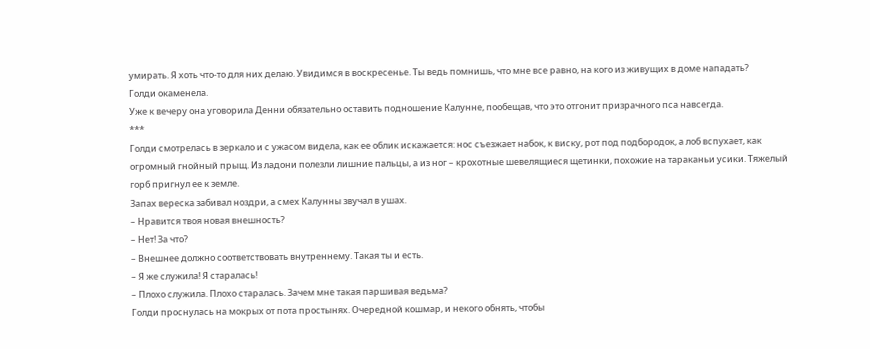умирать. Я хоть что-то для них делаю. Увидимся в воскресенье. Ты ведь помнишь, что мне все равно, на кого из живущих в доме нападать?
Голди окаменела.
Уже к вечеру она уговорила Денни обязательно оставить подношение Калунне, пообещав, что это отгонит призрачного пса навсегда.
***
Голди смотрелась в зеркало и с ужасом видела, как ее облик искажается: нос съезжает набок, к виску, рот под подбородок, а лоб вспухает, как огромный гнойный прыщ. Из ладони полезли лишние пальцы, а из ног – крохотные шевелящиеся щетинки, похожие на тараканьи усики. Тяжелый горб пригнул ее к земле.
Запах вереска забивал ноздри, а смех Калунны звучал в ушах.
– Нравится твоя новая внешность?
– Нет! За что?
– Внешнее должно соответствовать внутреннему. Такая ты и есть.
– Я же служила! Я старалась!
– Плохо служила. Плохо старалась. Зачем мне такая паршивая ведьма?
Голди проснулась на мокрых от пота простынях. Очередной кошмар, и некого обнять, чтобы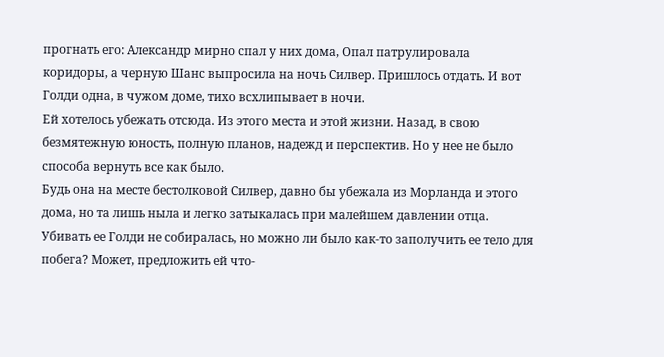прогнать его: Александр мирно спал у них дома, Опал патрулировала коридоры, а черную Шанс выпросила на ночь Силвер. Пришлось отдать. И вот Голди одна, в чужом доме, тихо всхлипывает в ночи.
Ей хотелось убежать отсюда. Из этого места и этой жизни. Назад, в свою безмятежную юность, полную планов, надежд и перспектив. Но у нее не было способа вернуть все как было.
Будь она на месте бестолковой Силвер, давно бы убежала из Морланда и этого дома, но та лишь ныла и легко затыкалась при малейшем давлении отца. Убивать ее Голди не собиралась, но можно ли было как-то заполучить ее тело для побега? Может, предложить ей что-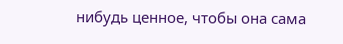нибудь ценное, чтобы она сама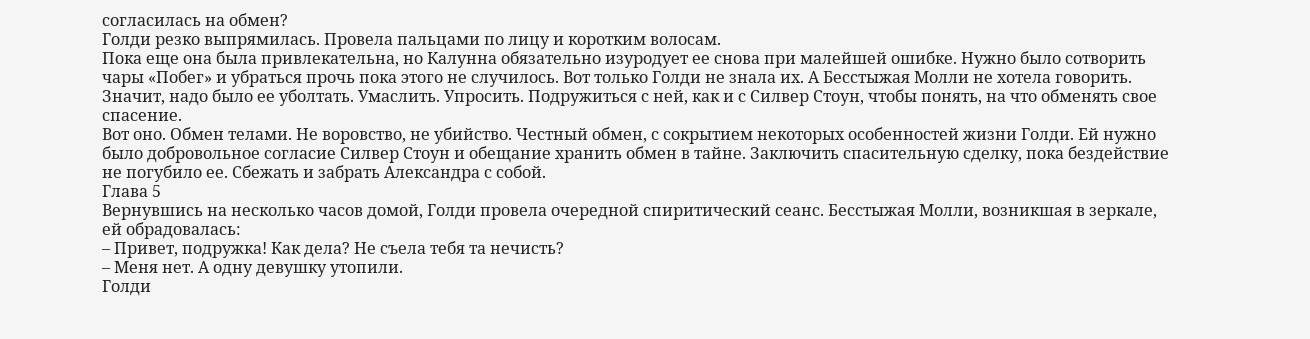согласилась на обмен?
Голди резко выпрямилась. Провела пальцами по лицу и коротким волосам.
Пока еще она была привлекательна, но Калунна обязательно изуродует ее снова при малейшей ошибке. Нужно было сотворить чары «Побег» и убраться прочь пока этого не случилось. Вот только Голди не знала их. А Бесстыжая Молли не хотела говорить.
Значит, надо было ее уболтать. Умаслить. Упросить. Подружиться с ней, как и с Силвер Стоун, чтобы понять, на что обменять свое спасение.
Вот оно. Обмен телами. Не воровство, не убийство. Честный обмен, с сокрытием некоторых особенностей жизни Голди. Ей нужно было добровольное согласие Силвер Стоун и обещание хранить обмен в тайне. Заключить спасительную сделку, пока бездействие не погубило ее. Сбежать и забрать Александра с собой.
Глава 5
Вернувшись на несколько часов домой, Голди провела очередной спиритический сеанс. Бесстыжая Молли, возникшая в зеркале, ей обрадовалась:
– Привет, подружка! Как дела? Не съела тебя та нечисть?
– Меня нет. А одну девушку утопили.
Голди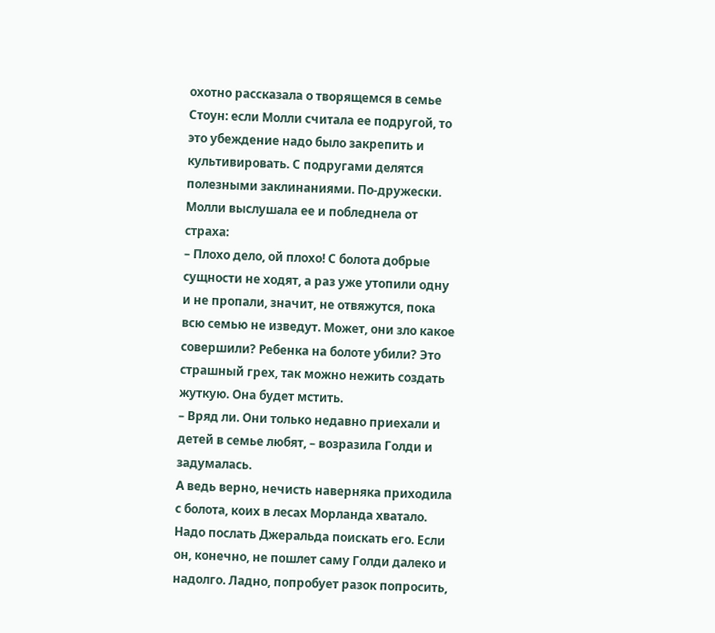охотно рассказала о творящемся в семье Стоун: если Молли считала ее подругой, то это убеждение надо было закрепить и культивировать. С подругами делятся полезными заклинаниями. По-дружески.
Молли выслушала ее и побледнела от страха:
– Плохо дело, ой плохо! С болота добрые сущности не ходят, а раз уже утопили одну и не пропали, значит, не отвяжутся, пока всю семью не изведут. Может, они зло какое совершили? Ребенка на болоте убили? Это страшный грех, так можно нежить создать жуткую. Она будет мстить.
– Вряд ли. Они только недавно приехали и детей в семье любят, – возразила Голди и задумалась.
А ведь верно, нечисть наверняка приходила с болота, коих в лесах Морланда хватало. Надо послать Джеральда поискать его. Если он, конечно, не пошлет саму Голди далеко и надолго. Ладно, попробует разок попросить,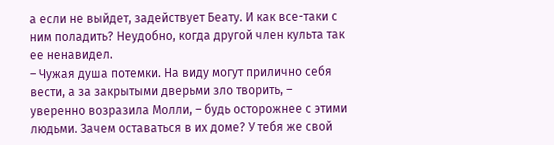а если не выйдет, задействует Беату. И как все-таки с ним поладить? Неудобно, когда другой член культа так ее ненавидел.
– Чужая душа потемки. На виду могут прилично себя вести, а за закрытыми дверьми зло творить, – уверенно возразила Молли, – будь осторожнее с этими людьми. Зачем оставаться в их доме? У тебя же свой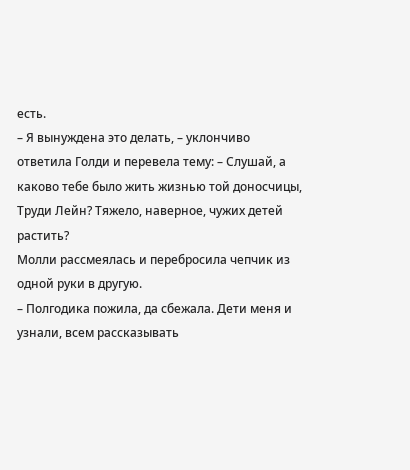есть.
– Я вынуждена это делать, – уклончиво ответила Голди и перевела тему: – Слушай, а каково тебе было жить жизнью той доносчицы, Труди Лейн? Тяжело, наверное, чужих детей растить?
Молли рассмеялась и перебросила чепчик из одной руки в другую.
– Полгодика пожила, да сбежала. Дети меня и узнали, всем рассказывать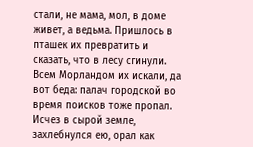стали, не мама, мол, в доме живет, а ведьма. Пришлось в пташек их превратить и сказать, что в лесу сгинули. Всем Морландом их искали, да вот беда: палач городской во время поисков тоже пропал. Исчез в сырой земле, захлебнулся ею, орал как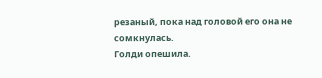резаный, пока над головой его она не сомкнулась.
Голди опешила.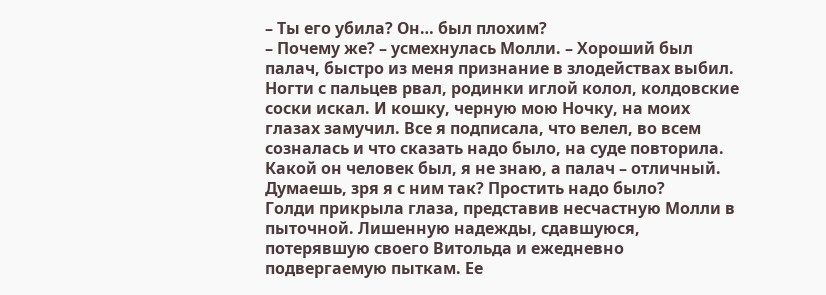– Ты его убила? Он… был плохим?
– Почему же? – усмехнулась Молли. – Хороший был палач, быстро из меня признание в злодействах выбил. Ногти с пальцев рвал, родинки иглой колол, колдовские соски искал. И кошку, черную мою Ночку, на моих глазах замучил. Все я подписала, что велел, во всем созналась и что сказать надо было, на суде повторила. Какой он человек был, я не знаю, а палач – отличный. Думаешь, зря я с ним так? Простить надо было?
Голди прикрыла глаза, представив несчастную Молли в пыточной. Лишенную надежды, сдавшуюся, потерявшую своего Витольда и ежедневно подвергаемую пыткам. Ее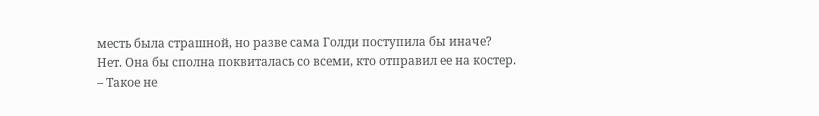месть была страшной, но разве сама Голди поступила бы иначе?
Нет. Она бы сполна поквиталась со всеми, кто отправил ее на костер.
– Такое не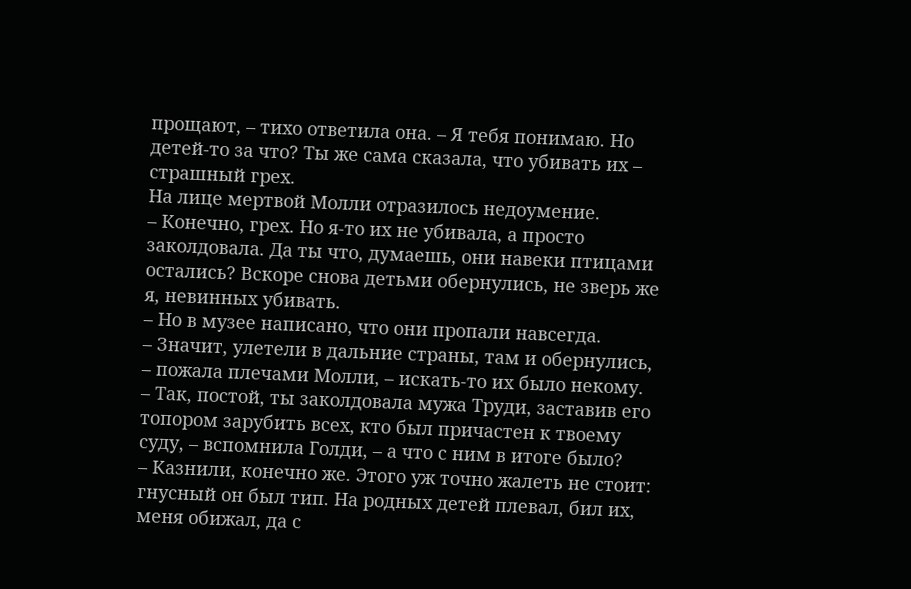прощают, – тихо ответила она. – Я тебя понимаю. Но детей-то за что? Ты же сама сказала, что убивать их – страшный грех.
На лице мертвой Молли отразилось недоумение.
– Конечно, грех. Но я-то их не убивала, а просто заколдовала. Да ты что, думаешь, они навеки птицами остались? Вскоре снова детьми обернулись, не зверь же я, невинных убивать.
– Но в музее написано, что они пропали навсегда.
– Значит, улетели в дальние страны, там и обернулись, – пожала плечами Молли, – искать-то их было некому.
– Так, постой, ты заколдовала мужа Труди, заставив его топором зарубить всех, кто был причастен к твоему суду, – вспомнила Голди, – а что с ним в итоге было?
– Казнили, конечно же. Этого уж точно жалеть не стоит: гнусный он был тип. На родных детей плевал, бил их, меня обижал, да с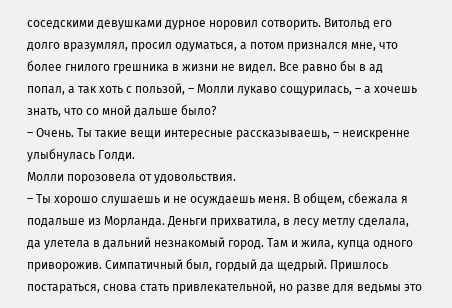соседскими девушками дурное норовил сотворить. Витольд его долго вразумлял, просил одуматься, а потом признался мне, что более гнилого грешника в жизни не видел. Все равно бы в ад попал, а так хоть с пользой, – Молли лукаво сощурилась, – а хочешь знать, что со мной дальше было?
– Очень. Ты такие вещи интересные рассказываешь, – неискренне улыбнулась Голди.
Молли порозовела от удовольствия.
– Ты хорошо слушаешь и не осуждаешь меня. В общем, сбежала я подальше из Морланда. Деньги прихватила, в лесу метлу сделала, да улетела в дальний незнакомый город. Там и жила, купца одного приворожив. Симпатичный был, гордый да щедрый. Пришлось постараться, снова стать привлекательной, но разве для ведьмы это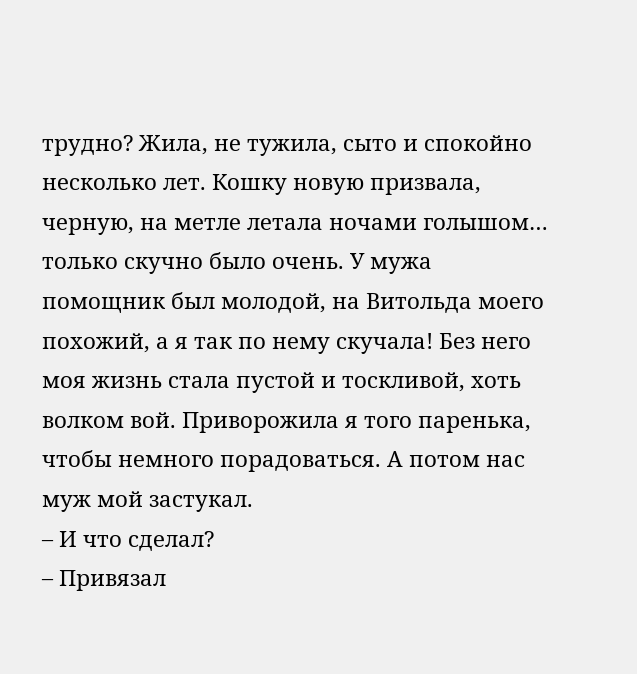трудно? Жила, не тужила, сыто и спокойно несколько лет. Кошку новую призвала, черную, на метле летала ночами голышом… только скучно было очень. У мужа помощник был молодой, на Витольда моего похожий, а я так по нему скучала! Без него моя жизнь стала пустой и тоскливой, хоть волком вой. Приворожила я того паренька, чтобы немного порадоваться. А потом нас муж мой застукал.
– И что сделал?
– Привязал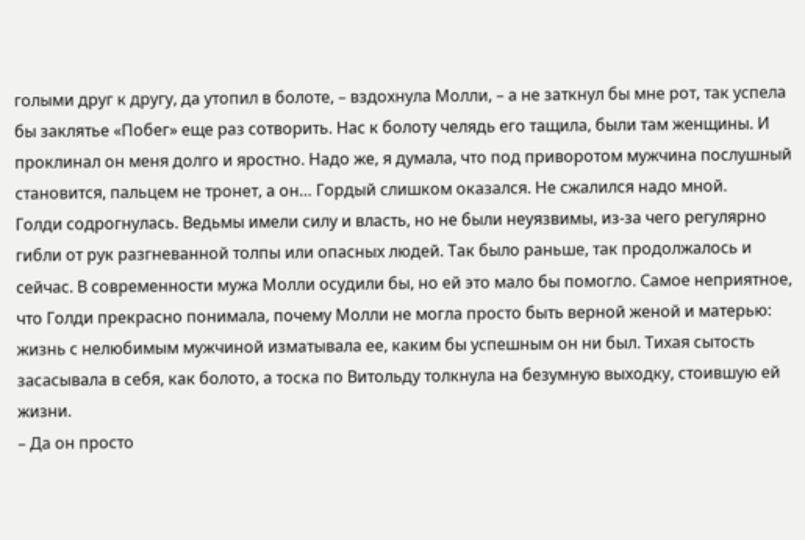голыми друг к другу, да утопил в болоте, – вздохнула Молли, – а не заткнул бы мне рот, так успела бы заклятье «Побег» еще раз сотворить. Нас к болоту челядь его тащила, были там женщины. И проклинал он меня долго и яростно. Надо же, я думала, что под приворотом мужчина послушный становится, пальцем не тронет, а он… Гордый слишком оказался. Не сжалился надо мной.
Голди содрогнулась. Ведьмы имели силу и власть, но не были неуязвимы, из-за чего регулярно гибли от рук разгневанной толпы или опасных людей. Так было раньше, так продолжалось и сейчас. В современности мужа Молли осудили бы, но ей это мало бы помогло. Самое неприятное, что Голди прекрасно понимала, почему Молли не могла просто быть верной женой и матерью: жизнь с нелюбимым мужчиной изматывала ее, каким бы успешным он ни был. Тихая сытость засасывала в себя, как болото, а тоска по Витольду толкнула на безумную выходку, стоившую ей жизни.
– Да он просто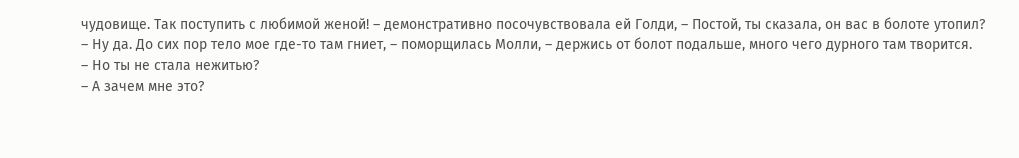чудовище. Так поступить с любимой женой! – демонстративно посочувствовала ей Голди, – Постой, ты сказала, он вас в болоте утопил?
– Ну да. До сих пор тело мое где-то там гниет, – поморщилась Молли, – держись от болот подальше, много чего дурного там творится.
– Но ты не стала нежитью?
– А зачем мне это?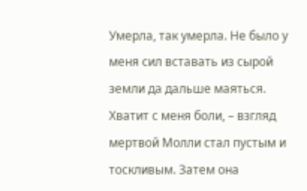Умерла, так умерла. Не было у меня сил вставать из сырой земли да дальше маяться. Хватит с меня боли, – взгляд мертвой Молли стал пустым и тоскливым. Затем она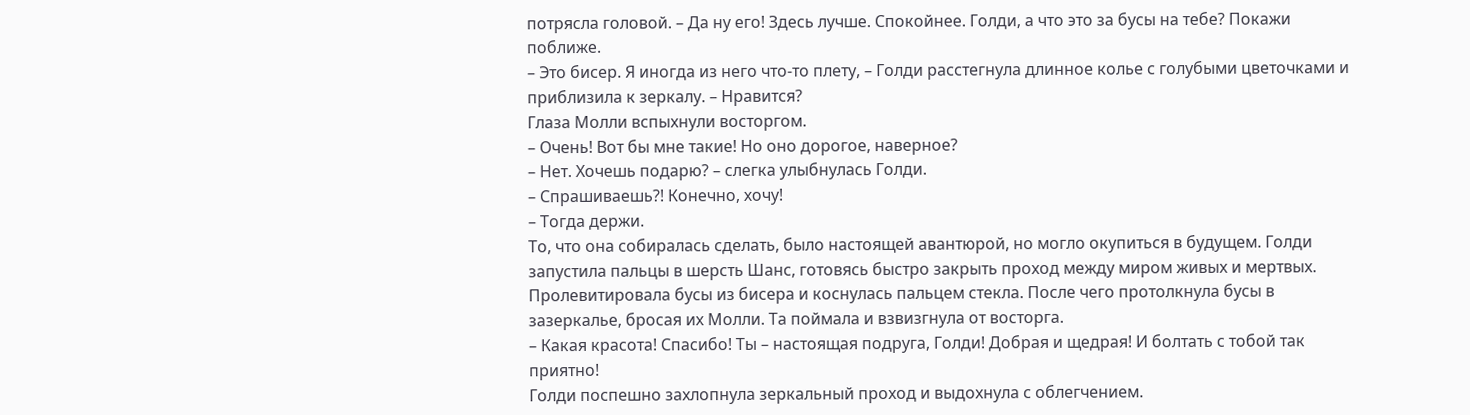потрясла головой. – Да ну его! Здесь лучше. Спокойнее. Голди, а что это за бусы на тебе? Покажи поближе.
– Это бисер. Я иногда из него что-то плету, – Голди расстегнула длинное колье с голубыми цветочками и приблизила к зеркалу. – Нравится?
Глаза Молли вспыхнули восторгом.
– Очень! Вот бы мне такие! Но оно дорогое, наверное?
– Нет. Хочешь подарю? – слегка улыбнулась Голди.
– Спрашиваешь?! Конечно, хочу!
– Тогда держи.
То, что она собиралась сделать, было настоящей авантюрой, но могло окупиться в будущем. Голди запустила пальцы в шерсть Шанс, готовясь быстро закрыть проход между миром живых и мертвых. Пролевитировала бусы из бисера и коснулась пальцем стекла. После чего протолкнула бусы в зазеркалье, бросая их Молли. Та поймала и взвизгнула от восторга.
– Какая красота! Спасибо! Ты – настоящая подруга, Голди! Добрая и щедрая! И болтать с тобой так приятно!
Голди поспешно захлопнула зеркальный проход и выдохнула с облегчением.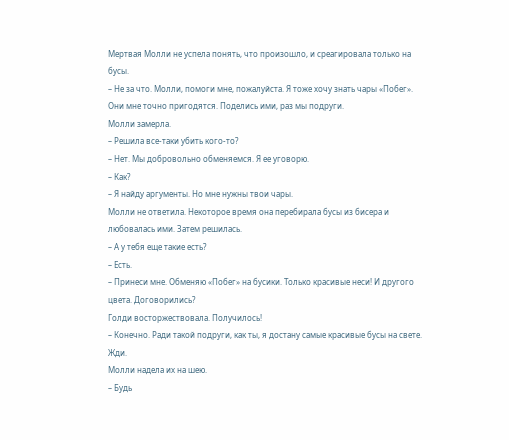Мертвая Молли не успела понять, что произошло, и среагировала только на бусы.
– Не за что. Молли, помоги мне, пожалуйста. Я тоже хочу знать чары «Побег». Они мне точно пригодятся. Поделись ими, раз мы подруги.
Молли замерла.
– Решила все-таки убить кого-то?
– Нет. Мы добровольно обменяемся. Я ее уговорю.
– Как?
– Я найду аргументы. Но мне нужны твои чары.
Молли не ответила. Некоторое время она перебирала бусы из бисера и любовалась ими. Затем решилась.
– А у тебя еще такие есть?
– Есть.
– Принеси мне. Обменяю «Побег» на бусики. Только красивые неси! И другого цвета. Договорились?
Голди восторжествовала. Получилось!
– Конечно. Ради такой подруги, как ты, я достану самые красивые бусы на свете. Жди.
Молли надела их на шею.
– Будь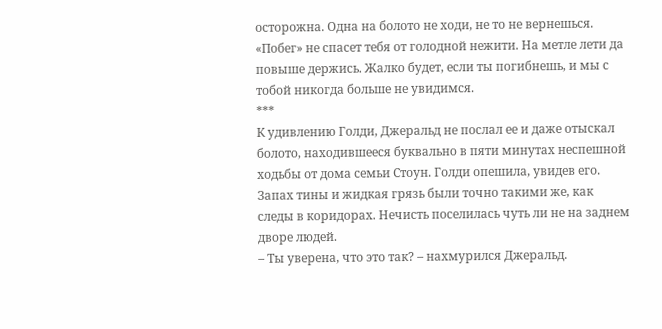осторожна. Одна на болото не ходи, не то не вернешься. «Побег» не спасет тебя от голодной нежити. На метле лети да повыше держись. Жалко будет, если ты погибнешь, и мы с тобой никогда больше не увидимся.
***
К удивлению Голди, Джеральд не послал ее и даже отыскал болото, находившееся буквально в пяти минутах неспешной ходьбы от дома семьи Стоун. Голди опешила, увидев его. Запах тины и жидкая грязь были точно такими же, как следы в коридорах. Нечисть поселилась чуть ли не на заднем дворе людей.
– Ты уверена, что это так? – нахмурился Джеральд.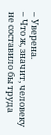– Уверена.
– Что ж, значит, человеку не составило бы труда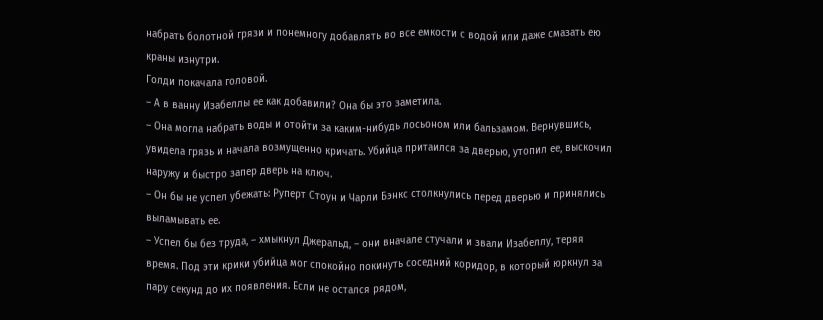набрать болотной грязи и понемногу добавлять во все емкости с водой или даже смазать ею краны изнутри.
Голди покачала головой.
– А в ванну Изабеллы ее как добавили? Она бы это заметила.
– Она могла набрать воды и отойти за каким-нибудь лосьоном или бальзамом. Вернувшись, увидела грязь и начала возмущенно кричать. Убийца притаился за дверью, утопил ее, выскочил наружу и быстро запер дверь на ключ.
– Он бы не успел убежать: Руперт Стоун и Чарли Бэнкс столкнулись перед дверью и принялись выламывать ее.
– Успел бы без труда, – хмыкнул Джеральд, – они вначале стучали и звали Изабеллу, теряя время. Под эти крики убийца мог спокойно покинуть соседний коридор, в который юркнул за пару секунд до их появления. Если не остался рядом,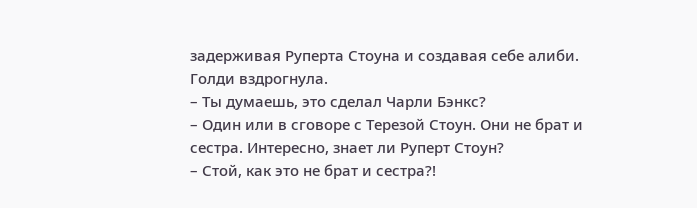задерживая Руперта Стоуна и создавая себе алиби.
Голди вздрогнула.
– Ты думаешь, это сделал Чарли Бэнкс?
– Один или в сговоре с Терезой Стоун. Они не брат и сестра. Интересно, знает ли Руперт Стоун?
– Стой, как это не брат и сестра?!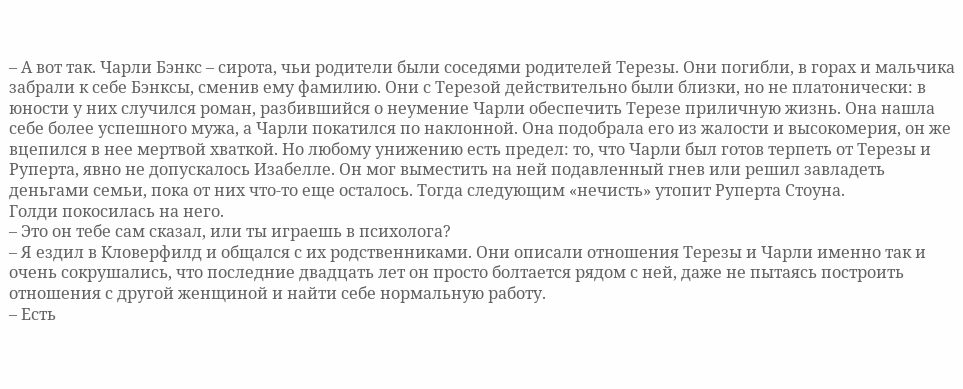– А вот так. Чарли Бэнкс – сирота, чьи родители были соседями родителей Терезы. Они погибли, в горах и мальчика забрали к себе Бэнксы, сменив ему фамилию. Они с Терезой действительно были близки, но не платонически: в юности у них случился роман, разбившийся о неумение Чарли обеспечить Терезе приличную жизнь. Она нашла себе более успешного мужа, а Чарли покатился по наклонной. Она подобрала его из жалости и высокомерия, он же вцепился в нее мертвой хваткой. Но любому унижению есть предел: то, что Чарли был готов терпеть от Терезы и Руперта, явно не допускалось Изабелле. Он мог выместить на ней подавленный гнев или решил завладеть деньгами семьи, пока от них что-то еще осталось. Тогда следующим «нечисть» утопит Руперта Стоуна.
Голди покосилась на него.
– Это он тебе сам сказал, или ты играешь в психолога?
– Я ездил в Кловерфилд и общался с их родственниками. Они описали отношения Терезы и Чарли именно так и очень сокрушались, что последние двадцать лет он просто болтается рядом с ней, даже не пытаясь построить отношения с другой женщиной и найти себе нормальную работу.
– Есть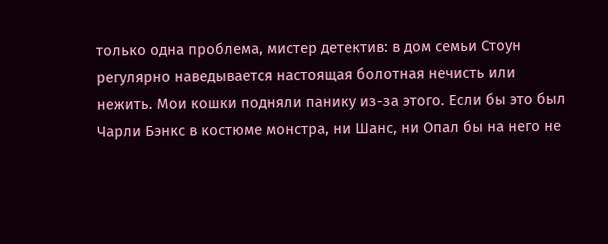только одна проблема, мистер детектив: в дом семьи Стоун регулярно наведывается настоящая болотная нечисть или нежить. Мои кошки подняли панику из-за этого. Если бы это был Чарли Бэнкс в костюме монстра, ни Шанс, ни Опал бы на него не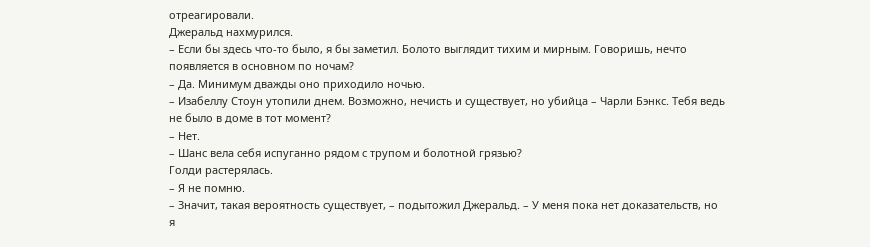отреагировали.
Джеральд нахмурился.
– Если бы здесь что-то было, я бы заметил. Болото выглядит тихим и мирным. Говоришь, нечто появляется в основном по ночам?
– Да. Минимум дважды оно приходило ночью.
– Изабеллу Стоун утопили днем. Возможно, нечисть и существует, но убийца – Чарли Бэнкс. Тебя ведь не было в доме в тот момент?
– Нет.
– Шанс вела себя испуганно рядом с трупом и болотной грязью?
Голди растерялась.
– Я не помню.
– Значит, такая вероятность существует, – подытожил Джеральд. – У меня пока нет доказательств, но я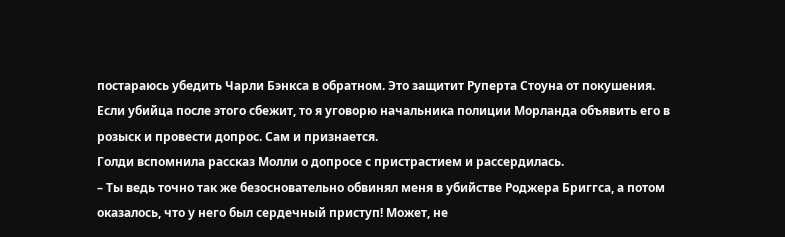постараюсь убедить Чарли Бэнкса в обратном. Это защитит Руперта Стоуна от покушения. Если убийца после этого сбежит, то я уговорю начальника полиции Морланда объявить его в розыск и провести допрос. Сам и признается.
Голди вспомнила рассказ Молли о допросе с пристрастием и рассердилась.
– Ты ведь точно так же безосновательно обвинял меня в убийстве Роджера Бриггса, а потом оказалось, что у него был сердечный приступ! Может, не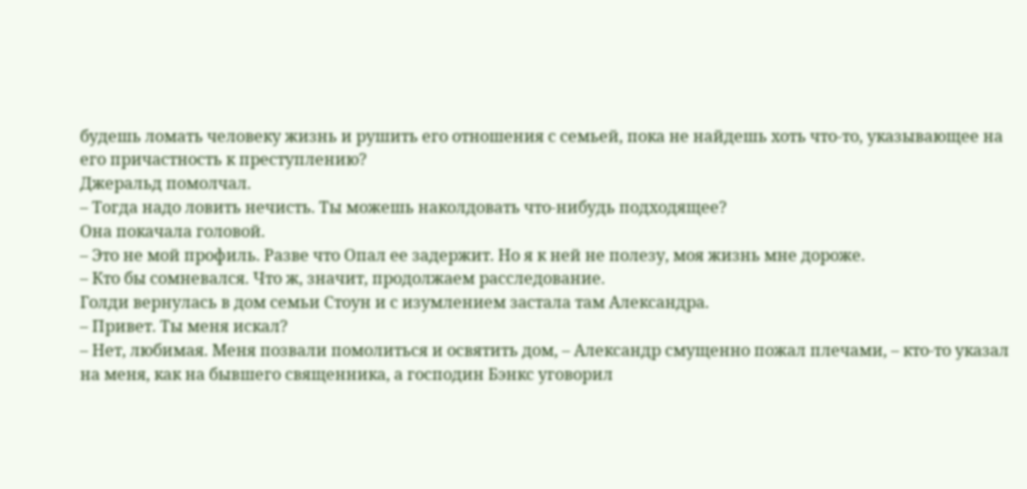будешь ломать человеку жизнь и рушить его отношения с семьей, пока не найдешь хоть что-то, указывающее на его причастность к преступлению?
Джеральд помолчал.
– Тогда надо ловить нечисть. Ты можешь наколдовать что-нибудь подходящее?
Она покачала головой.
– Это не мой профиль. Разве что Опал ее задержит. Но я к ней не полезу, моя жизнь мне дороже.
– Кто бы сомневался. Что ж, значит, продолжаем расследование.
Голди вернулась в дом семьи Стоун и с изумлением застала там Александра.
– Привет. Ты меня искал?
– Нет, любимая. Меня позвали помолиться и освятить дом, – Александр смущенно пожал плечами, – кто-то указал на меня, как на бывшего священника, а господин Бэнкс уговорил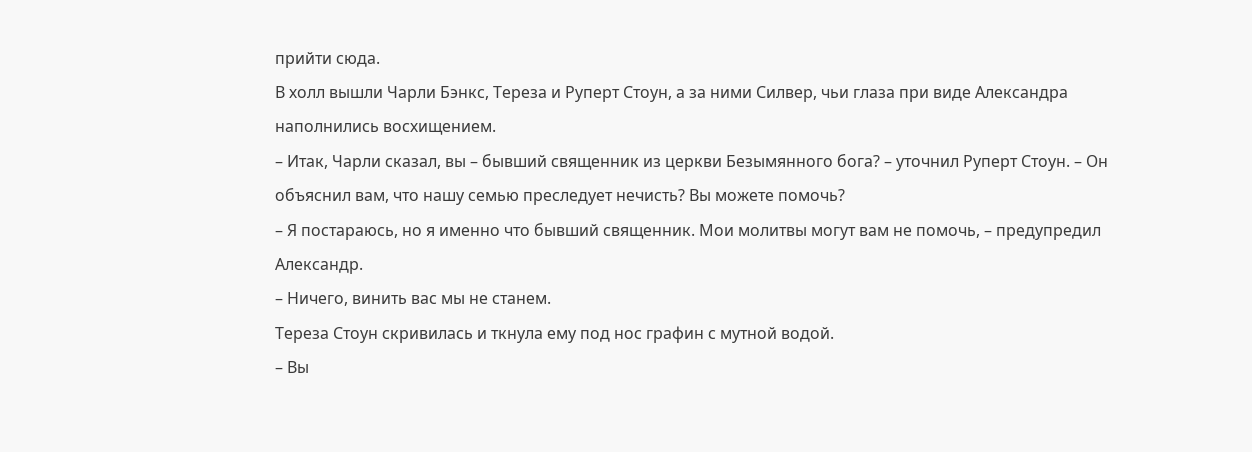прийти сюда.
В холл вышли Чарли Бэнкс, Тереза и Руперт Стоун, а за ними Силвер, чьи глаза при виде Александра наполнились восхищением.
– Итак, Чарли сказал, вы – бывший священник из церкви Безымянного бога? – уточнил Руперт Стоун. – Он объяснил вам, что нашу семью преследует нечисть? Вы можете помочь?
– Я постараюсь, но я именно что бывший священник. Мои молитвы могут вам не помочь, – предупредил Александр.
– Ничего, винить вас мы не станем.
Тереза Стоун скривилась и ткнула ему под нос графин с мутной водой.
– Вы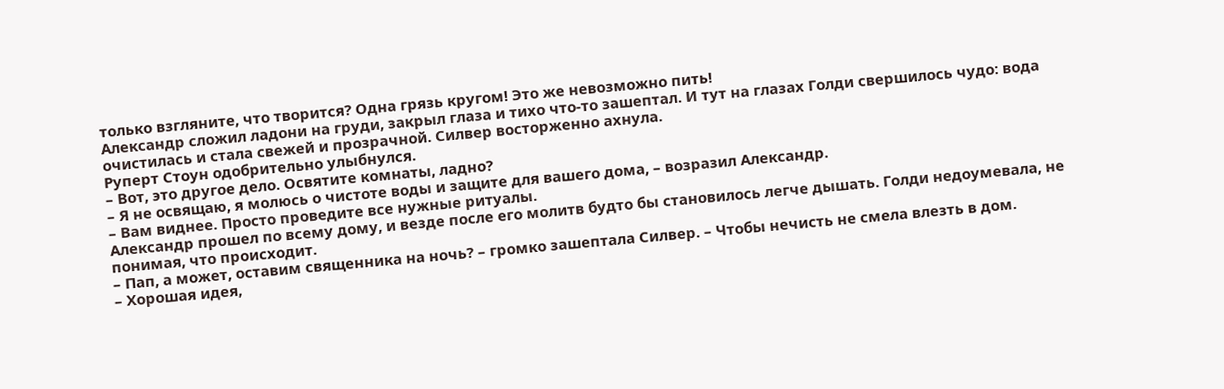только взгляните, что творится? Одна грязь кругом! Это же невозможно пить!
Александр сложил ладони на груди, закрыл глаза и тихо что-то зашептал. И тут на глазах Голди свершилось чудо: вода очистилась и стала свежей и прозрачной. Силвер восторженно ахнула.
Руперт Стоун одобрительно улыбнулся.
– Вот, это другое дело. Освятите комнаты, ладно?
– Я не освящаю, я молюсь о чистоте воды и защите для вашего дома, – возразил Александр.
– Вам виднее. Просто проведите все нужные ритуалы.
Александр прошел по всему дому, и везде после его молитв будто бы становилось легче дышать. Голди недоумевала, не понимая, что происходит.
– Пап, а может, оставим священника на ночь? – громко зашептала Силвер. – Чтобы нечисть не смела влезть в дом.
– Хорошая идея,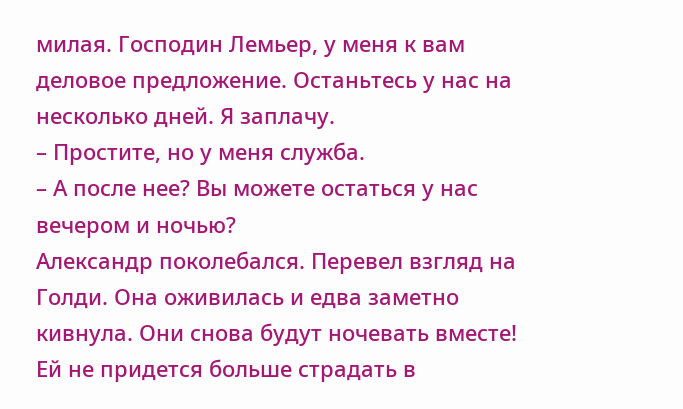милая. Господин Лемьер, у меня к вам деловое предложение. Останьтесь у нас на несколько дней. Я заплачу.
– Простите, но у меня служба.
– А после нее? Вы можете остаться у нас вечером и ночью?
Александр поколебался. Перевел взгляд на Голди. Она оживилась и едва заметно кивнула. Они снова будут ночевать вместе! Ей не придется больше страдать в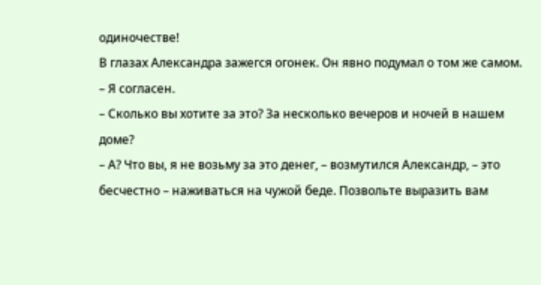одиночестве!
В глазах Александра зажегся огонек. Он явно подумал о том же самом.
– Я согласен.
– Сколько вы хотите за это? За несколько вечеров и ночей в нашем доме?
– А? Что вы, я не возьму за это денег, – возмутился Александр, – это бесчестно – наживаться на чужой беде. Позвольте выразить вам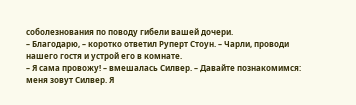соболезнования по поводу гибели вашей дочери.
– Благодарю, – коротко ответил Руперт Стоун. – Чарли, проводи нашего гостя и устрой его в комнате.
– Я сама провожу! – вмешалась Силвер. – Давайте познакомимся: меня зовут Силвер. Я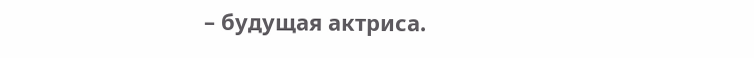– будущая актриса.